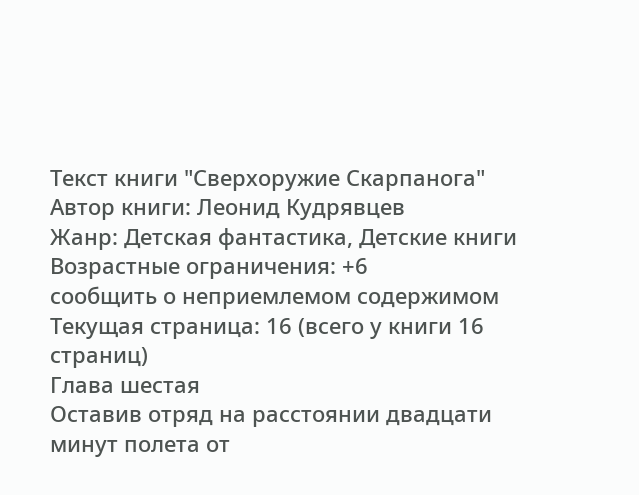Текст книги "Сверхоружие Скарпанога"
Автор книги: Леонид Кудрявцев
Жанр: Детская фантастика, Детские книги
Возрастные ограничения: +6
сообщить о неприемлемом содержимом
Текущая страница: 16 (всего у книги 16 страниц)
Глава шестая
Оставив отряд на расстоянии двадцати минут полета от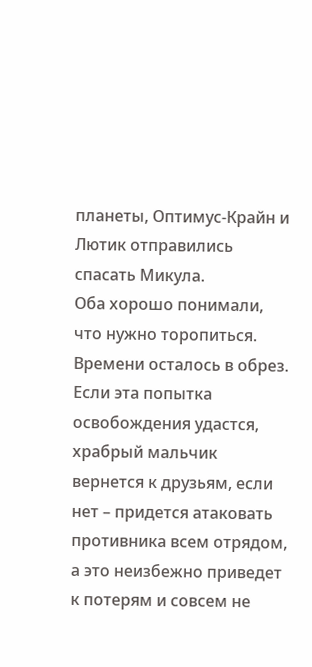планеты, Оптимус-Крайн и Лютик отправились спасать Микула.
Оба хорошо понимали, что нужно торопиться. Времени осталось в обрез. Если эта попытка освобождения удастся, храбрый мальчик вернется к друзьям, если нет – придется атаковать противника всем отрядом, а это неизбежно приведет к потерям и совсем не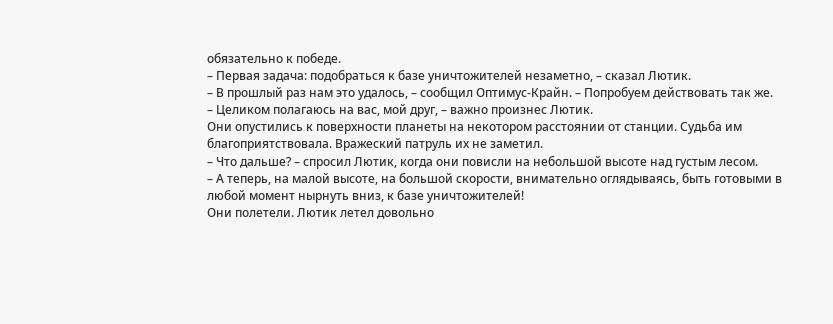обязательно к победе.
– Первая задача: подобраться к базе уничтожителей незаметно, – сказал Лютик.
– В прошлый раз нам это удалось, – сообщил Оптимус-Крайн. – Попробуем действовать так же.
– Целиком полагаюсь на вас, мой друг, – важно произнес Лютик.
Они опустились к поверхности планеты на некотором расстоянии от станции. Судьба им благоприятствовала. Вражеский патруль их не заметил.
– Что дальше? – спросил Лютик, когда они повисли на небольшой высоте над густым лесом.
– А теперь, на малой высоте, на большой скорости, внимательно оглядываясь, быть готовыми в любой момент нырнуть вниз, к базе уничтожителей!
Они полетели. Лютик летел довольно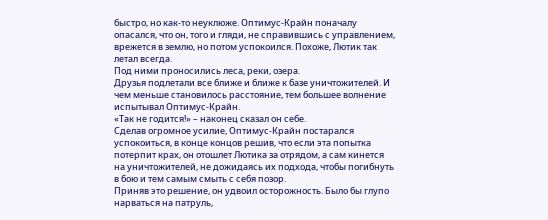быстро, но как-то неуклюже. Оптимус-Крайн поначалу опасался, что он, того и гляди, не справившись с управлением, врежется в землю, но потом успокоился. Похоже, Лютик так летал всегда.
Под ними проносились леса, реки, озера.
Друзья подлетали все ближе и ближе к базе уничтожителей. И чем меньше становилось расстояние, тем большее волнение испытывал Оптимус-Крайн.
«Так не годится!» – наконец сказал он себе.
Сделав огромное усилие, Оптимус-Крайн постарался успокоиться, в конце концов решив, что если эта попытка потерпит крах, он отошлет Лютика за отрядом, а сам кинется на уничтожителей, не дожидаясь их подхода, чтобы погибнуть в бою и тем самым смыть с себя позор.
Приняв это решение, он удвоил осторожность. Было бы глупо нарваться на патруль,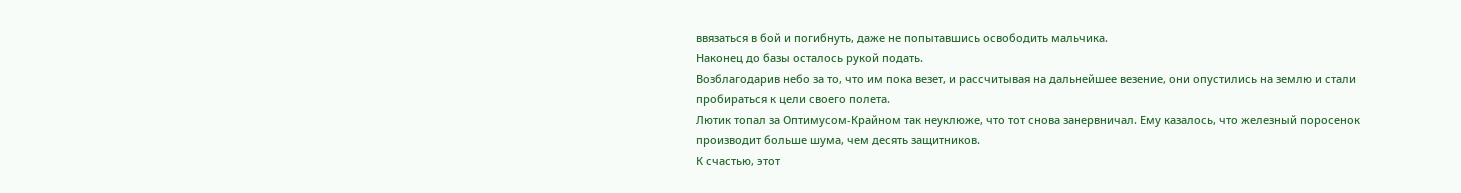ввязаться в бой и погибнуть, даже не попытавшись освободить мальчика.
Наконец до базы осталось рукой подать.
Возблагодарив небо за то, что им пока везет, и рассчитывая на дальнейшее везение, они опустились на землю и стали пробираться к цели своего полета.
Лютик топал за Оптимусом-Крайном так неуклюже, что тот снова занервничал. Ему казалось, что железный поросенок производит больше шума, чем десять защитников.
К счастью, этот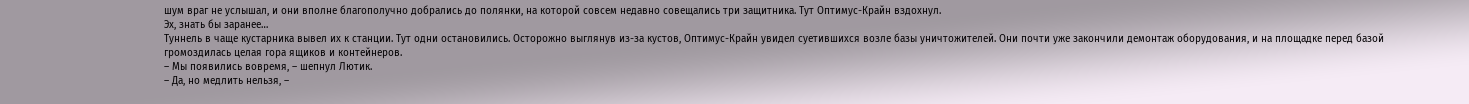шум враг не услышал, и они вполне благополучно добрались до полянки, на которой совсем недавно совещались три защитника. Тут Оптимус-Крайн вздохнул.
Эх, знать бы заранее…
Туннель в чаще кустарника вывел их к станции. Тут одни остановились. Осторожно выглянув из-за кустов, Оптимус-Крайн увидел суетившихся возле базы уничтожителей. Они почти уже закончили демонтаж оборудования, и на площадке перед базой громоздилась целая гора ящиков и контейнеров.
– Мы появились вовремя, – шепнул Лютик.
– Да, но медлить нельзя, –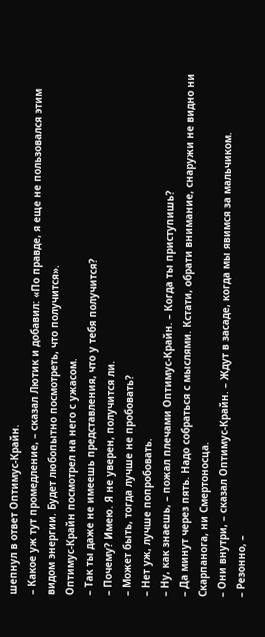шепнул в ответ Оптимус-Крайн.
– Какое уж тут промедление, – сказал Лютик и добавил: «По правде, я еще не пользовался этим видом энергии. Будет любопытно посмотреть, что получится».
Оптимус-Крайн посмотрел на него с ужасом.
– Так ты даже не имеешь представления, что у тебя получится?
– Почему? Имею. Я не уверен, получится ли.
– Может быть, тогда лучше не пробовать?
– Нет уж, лучше попробовать.
– Ну, как знаешь, – пожал плечами Оптимус-Крайн. – Когда ты приступишь?
– Да минут через пять. Надо собраться с мыслями. Кстати, обрати внимание, снаружи не видно ни Скарпанога, ни Смертоносца.
– Они внутри, – сказал Оптимус-Крайн. – Ждут в засаде, когда мы явимся за мальчиком.
– Резонно, –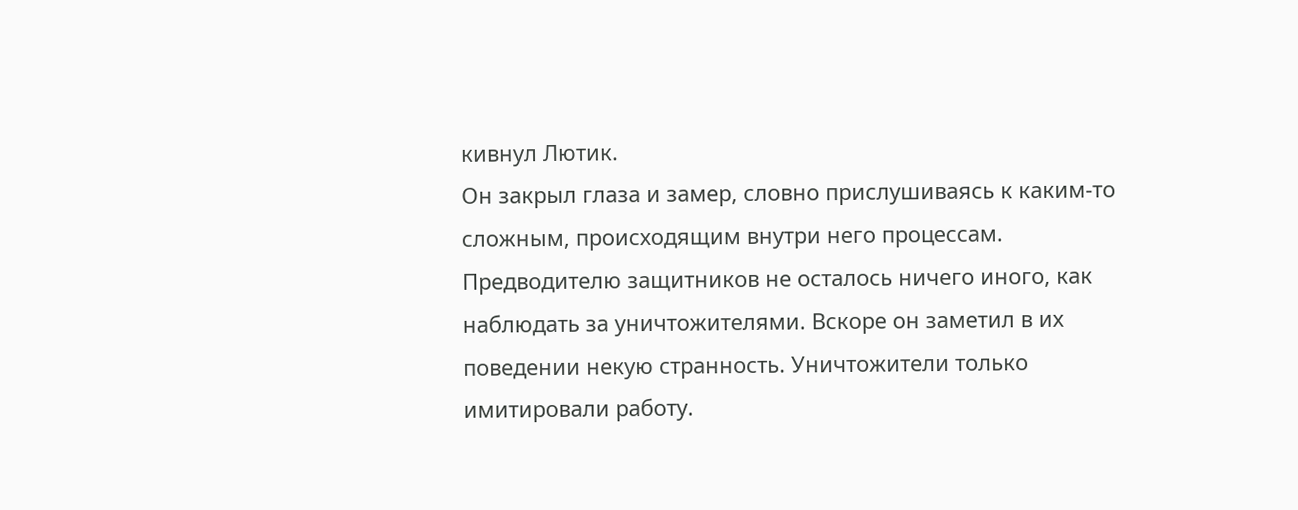кивнул Лютик.
Он закрыл глаза и замер, словно прислушиваясь к каким-то сложным, происходящим внутри него процессам. Предводителю защитников не осталось ничего иного, как наблюдать за уничтожителями. Вскоре он заметил в их поведении некую странность. Уничтожители только имитировали работу.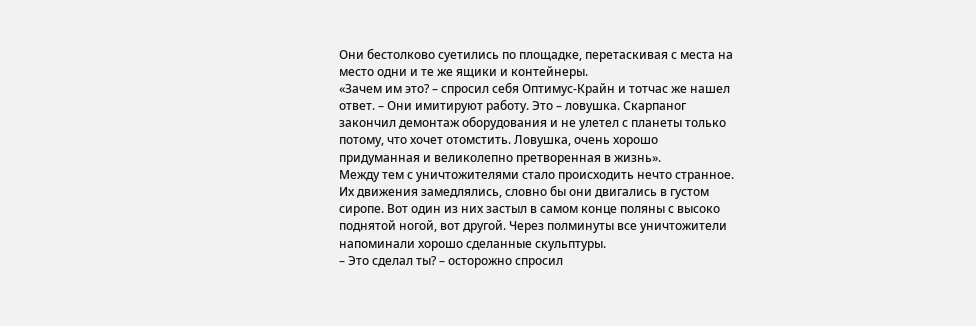Они бестолково суетились по площадке, перетаскивая с места на место одни и те же ящики и контейнеры.
«Зачем им это? – спросил себя Оптимус-Крайн и тотчас же нашел ответ. – Они имитируют работу. Это – ловушка. Скарпаног закончил демонтаж оборудования и не улетел с планеты только потому, что хочет отомстить. Ловушка, очень хорошо придуманная и великолепно претворенная в жизнь».
Между тем с уничтожителями стало происходить нечто странное. Их движения замедлялись, словно бы они двигались в густом сиропе. Вот один из них застыл в самом конце поляны с высоко поднятой ногой, вот другой. Через полминуты все уничтожители напоминали хорошо сделанные скульптуры.
– Это сделал ты? – осторожно спросил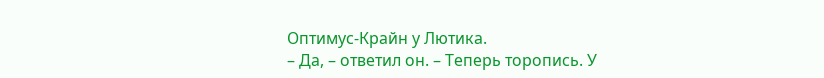Оптимус-Крайн у Лютика.
– Да, – ответил он. – Теперь торопись. У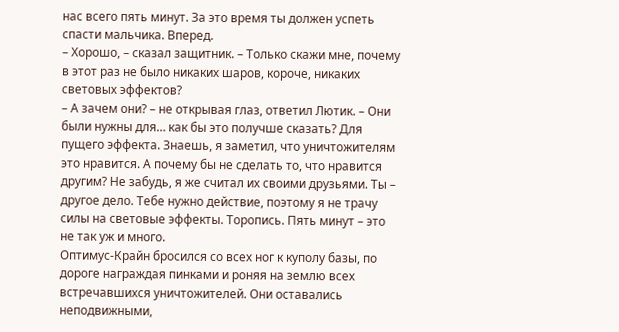нас всего пять минут. За это время ты должен успеть спасти мальчика. Вперед.
– Хорошо, – сказал защитник. – Только скажи мне, почему в этот раз не было никаких шаров, короче, никаких световых эффектов?
– А зачем они? – не открывая глаз, ответил Лютик. – Они были нужны для… как бы это получше сказать? Для пущего эффекта. Знаешь, я заметил, что уничтожителям это нравится. А почему бы не сделать то, что нравится другим? Не забудь, я же считал их своими друзьями. Ты – другое дело. Тебе нужно действие, поэтому я не трачу силы на световые эффекты. Торопись. Пять минут – это не так уж и много.
Оптимус-Крайн бросился со всех ног к куполу базы, по дороге награждая пинками и роняя на землю всех встречавшихся уничтожителей. Они оставались неподвижными,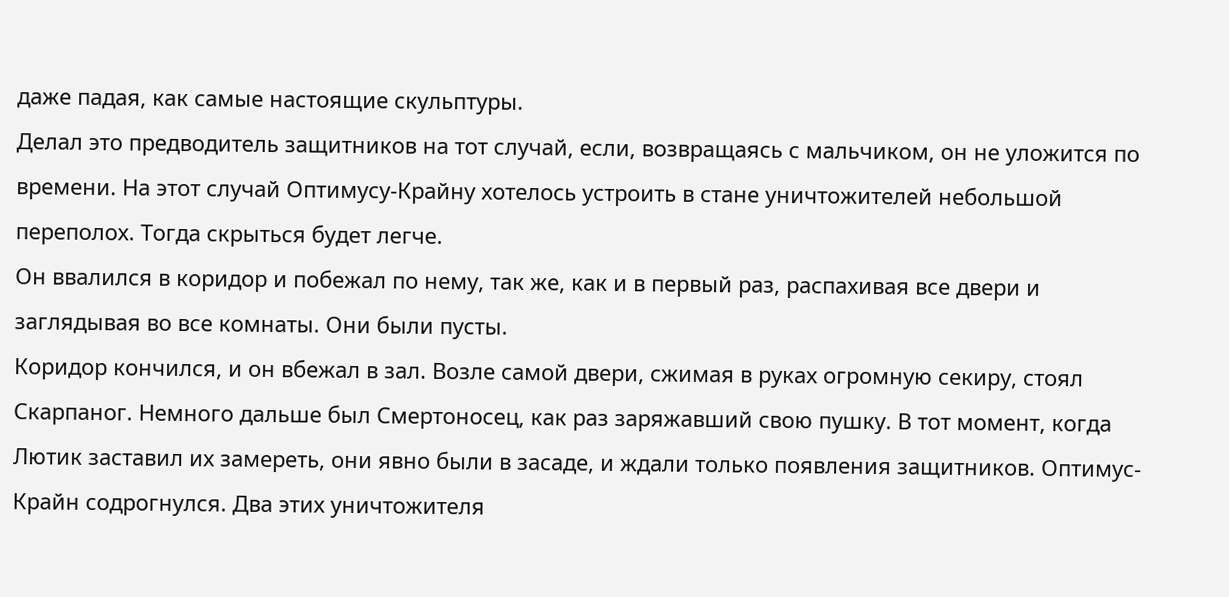даже падая, как самые настоящие скульптуры.
Делал это предводитель защитников на тот случай, если, возвращаясь с мальчиком, он не уложится по времени. На этот случай Оптимусу-Крайну хотелось устроить в стане уничтожителей небольшой переполох. Тогда скрыться будет легче.
Он ввалился в коридор и побежал по нему, так же, как и в первый раз, распахивая все двери и заглядывая во все комнаты. Они были пусты.
Коридор кончился, и он вбежал в зал. Возле самой двери, сжимая в руках огромную секиру, стоял Скарпаног. Немного дальше был Смертоносец, как раз заряжавший свою пушку. В тот момент, когда Лютик заставил их замереть, они явно были в засаде, и ждали только появления защитников. Оптимус-Крайн содрогнулся. Два этих уничтожителя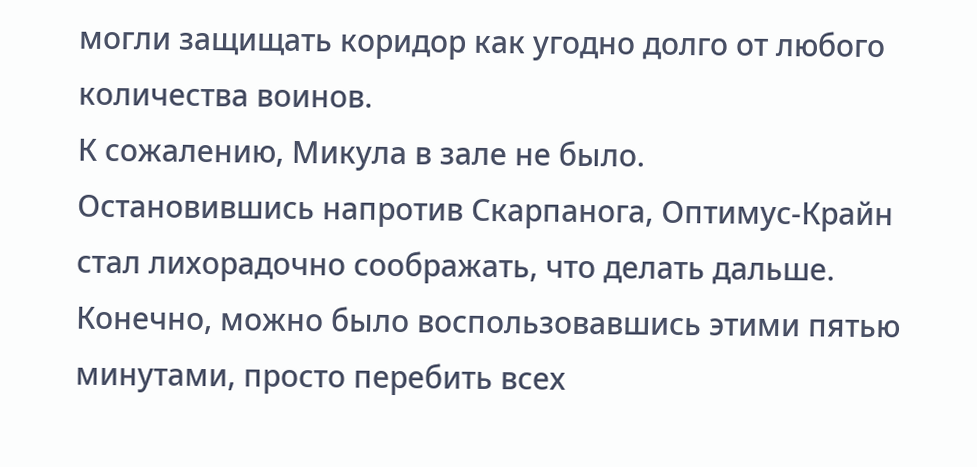могли защищать коридор как угодно долго от любого количества воинов.
К сожалению, Микула в зале не было.
Остановившись напротив Скарпанога, Оптимус-Крайн стал лихорадочно соображать, что делать дальше. Конечно, можно было воспользовавшись этими пятью минутами, просто перебить всех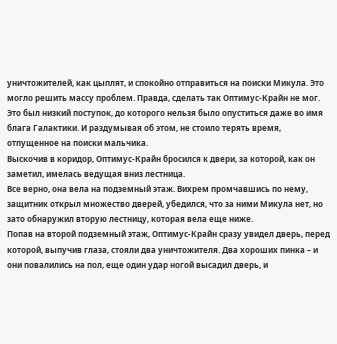уничтожителей, как цыплят, и спокойно отправиться на поиски Микула. Это могло решить массу проблем. Правда, сделать так Оптимус-Крайн не мог. Это был низкий поступок, до которого нельзя было опуститься даже во имя блага Галактики. И раздумывая об этом, не стоило терять время, отпущенное на поиски мальчика.
Выскочив в коридор, Оптимус-Крайн бросился к двери, за которой, как он заметил, имелась ведущая вниз лестница.
Все верно, она вела на подземный этаж. Вихрем промчавшись по нему, защитник открыл множество дверей, убедился, что за ними Микула нет, но зато обнаружил вторую лестницу, которая вела еще ниже.
Попав на второй подземный этаж, Оптимус-Крайн сразу увидел дверь, перед которой, выпучив глаза, стояли два уничтожителя. Два хороших пинка – и они повалились на пол, еще один удар ногой высадил дверь, и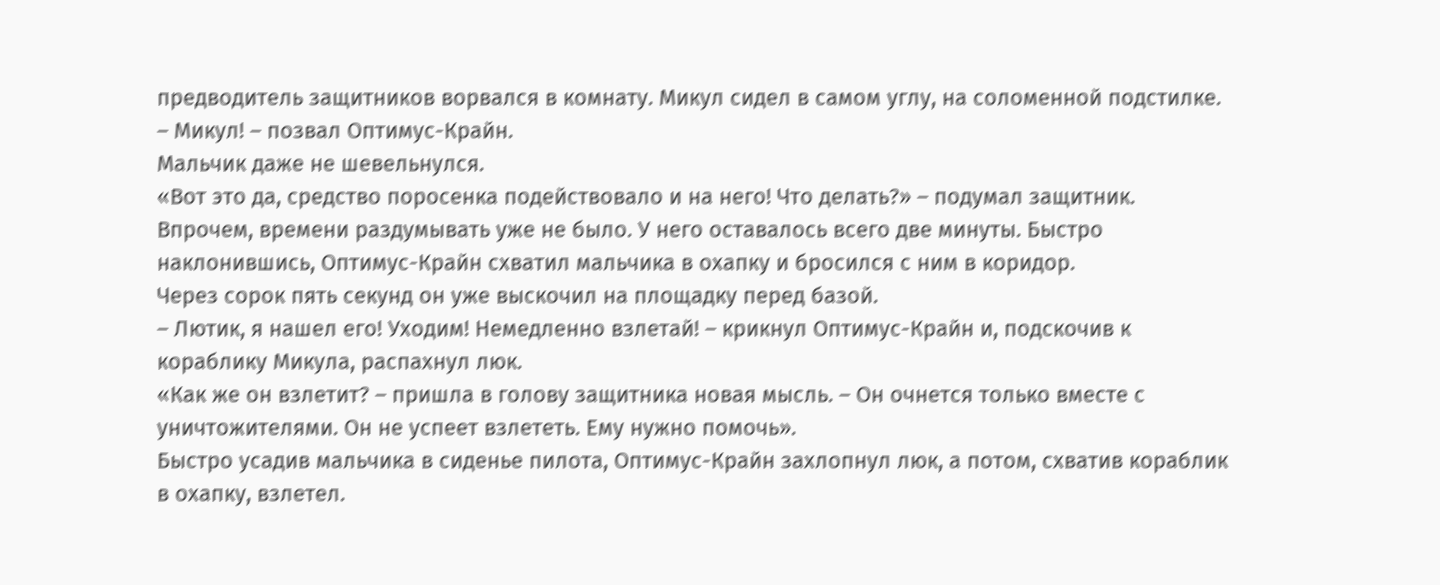предводитель защитников ворвался в комнату. Микул сидел в самом углу, на соломенной подстилке.
– Микул! – позвал Оптимус-Крайн.
Мальчик даже не шевельнулся.
«Вот это да, средство поросенка подействовало и на него! Что делать?» – подумал защитник.
Впрочем, времени раздумывать уже не было. У него оставалось всего две минуты. Быстро наклонившись, Оптимус-Крайн схватил мальчика в охапку и бросился с ним в коридор.
Через сорок пять секунд он уже выскочил на площадку перед базой.
– Лютик, я нашел его! Уходим! Немедленно взлетай! – крикнул Оптимус-Крайн и, подскочив к кораблику Микула, распахнул люк.
«Как же он взлетит? – пришла в голову защитника новая мысль. – Он очнется только вместе с уничтожителями. Он не успеет взлететь. Ему нужно помочь».
Быстро усадив мальчика в сиденье пилота, Оптимус-Крайн захлопнул люк, а потом, схватив кораблик в охапку, взлетел.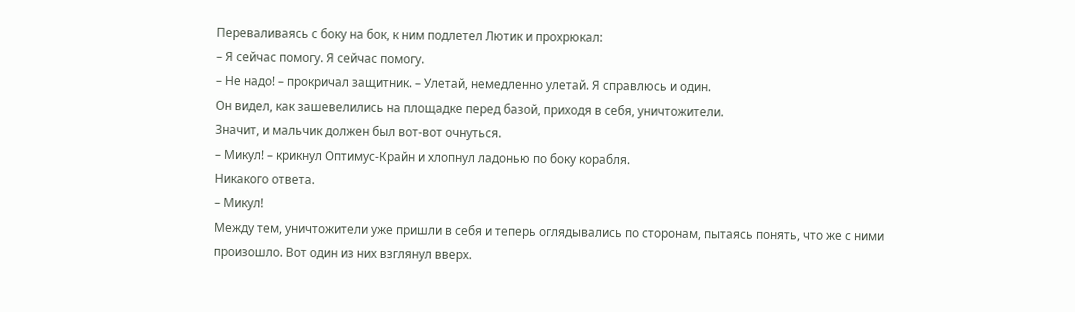Переваливаясь с боку на бок, к ним подлетел Лютик и прохрюкал:
– Я сейчас помогу. Я сейчас помогу.
– Не надо! – прокричал защитник. – Улетай, немедленно улетай. Я справлюсь и один.
Он видел, как зашевелились на площадке перед базой, приходя в себя, уничтожители.
Значит, и мальчик должен был вот-вот очнуться.
– Микул! – крикнул Оптимус-Крайн и хлопнул ладонью по боку корабля.
Никакого ответа.
– Микул!
Между тем, уничтожители уже пришли в себя и теперь оглядывались по сторонам, пытаясь понять, что же с ними произошло. Вот один из них взглянул вверх.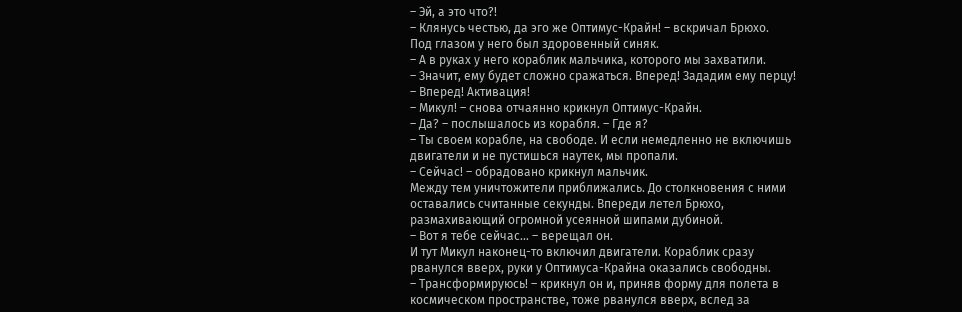– Эй, а это что?!
– Клянусь честью, да эго же Оптимус-Крайн! – вскричал Брюхо.
Под глазом у него был здоровенный синяк.
– А в руках у него кораблик мальчика, которого мы захватили.
– Значит, ему будет сложно сражаться. Вперед! Зададим ему перцу!
– Вперед! Активация!
– Микул! – снова отчаянно крикнул Оптимус-Крайн.
– Да? – послышалось из корабля. – Где я?
– Ты своем корабле, на свободе. И если немедленно не включишь двигатели и не пустишься наутек, мы пропали.
– Сейчас! – обрадовано крикнул мальчик.
Между тем уничтожители приближались. До столкновения с ними оставались считанные секунды. Впереди летел Брюхо, размахивающий огромной усеянной шипами дубиной.
– Вот я тебе сейчас… – верещал он.
И тут Микул наконец-то включил двигатели. Кораблик сразу рванулся вверх, руки у Оптимуса-Крайна оказались свободны.
– Трансформируюсь! – крикнул он и, приняв форму для полета в космическом пространстве, тоже рванулся вверх, вслед за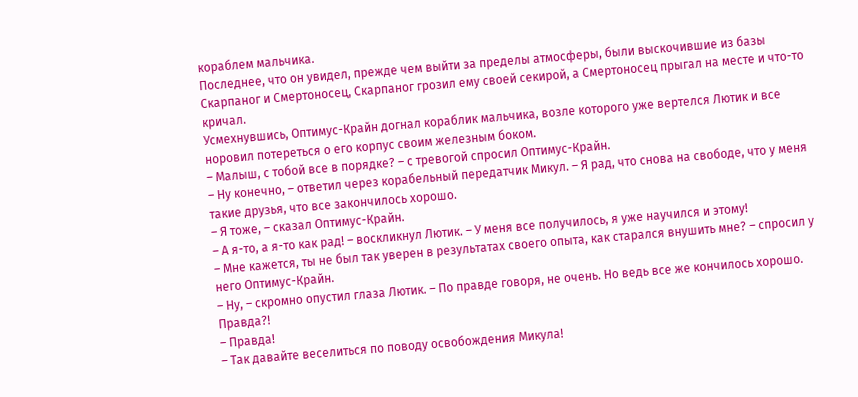кораблем мальчика.
Последнее, что он увидел, прежде чем выйти за пределы атмосферы, были выскочившие из базы Скарпаног и Смертоносец, Скарпаног грозил ему своей секирой, а Смертоносец прыгал на месте и что-то кричал.
Усмехнувшись, Оптимус-Крайн догнал кораблик мальчика, возле которого уже вертелся Лютик и все норовил потереться о его корпус своим железным боком.
– Малыш, с тобой все в порядке? – с тревогой спросил Оптимус-Крайн.
– Ну конечно, – ответил через корабельный передатчик Микул. – Я рад, что снова на свободе, что у меня такие друзья, что все закончилось хорошо.
– Я тоже, – сказал Оптимус-Крайн.
– А я-то, а я-то как рад! – воскликнул Лютик. – У меня все получилось, я уже научился и этому!
– Мне кажется, ты не был так уверен в результатах своего опыта, как старался внушить мне? – спросил у него Оптимус-Крайн.
– Ну, – скромно опустил глаза Лютик. – По правде говоря, не очень. Но ведь все же кончилось хорошо. Правда?!
– Правда!
– Так давайте веселиться по поводу освобождения Микула!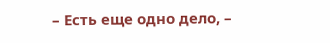– Есть еще одно дело, –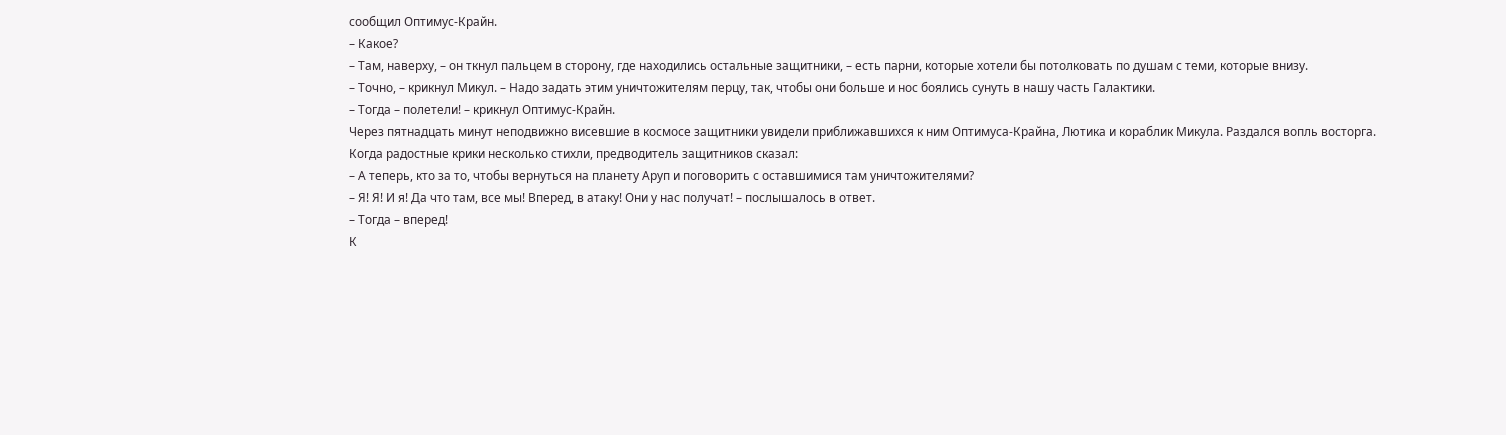сообщил Оптимус-Крайн.
– Какое?
– Там, наверху, – он ткнул пальцем в сторону, где находились остальные защитники, – есть парни, которые хотели бы потолковать по душам с теми, которые внизу.
– Точно, – крикнул Микул. – Надо задать этим уничтожителям перцу, так, чтобы они больше и нос боялись сунуть в нашу часть Галактики.
– Тогда – полетели! – крикнул Оптимус-Крайн.
Через пятнадцать минут неподвижно висевшие в космосе защитники увидели приближавшихся к ним Оптимуса-Крайна, Лютика и кораблик Микула. Раздался вопль восторга.
Когда радостные крики несколько стихли, предводитель защитников сказал:
– А теперь, кто за то, чтобы вернуться на планету Аруп и поговорить с оставшимися там уничтожителями?
– Я! Я! И я! Да что там, все мы! Вперед, в атаку! Они у нас получат! – послышалось в ответ.
– Тогда – вперед!
К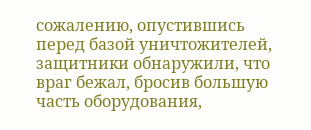сожалению, опустившись перед базой уничтожителей, защитники обнаружили, что враг бежал, бросив большую часть оборудования,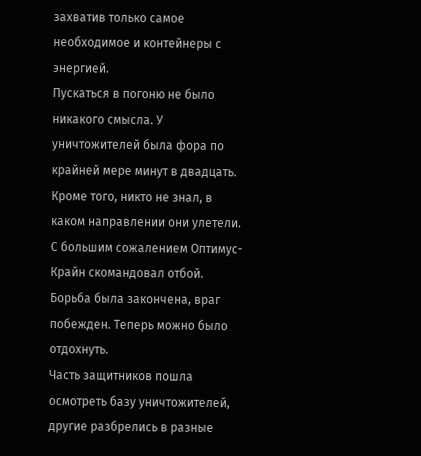захватив только самое необходимое и контейнеры с энергией.
Пускаться в погоню не было никакого смысла. У уничтожителей была фора по крайней мере минут в двадцать. Кроме того, никто не знал, в каком направлении они улетели.
С большим сожалением Оптимус-Крайн скомандовал отбой.
Борьба была закончена, враг побежден. Теперь можно было отдохнуть.
Часть защитников пошла осмотреть базу уничтожителей, другие разбрелись в разные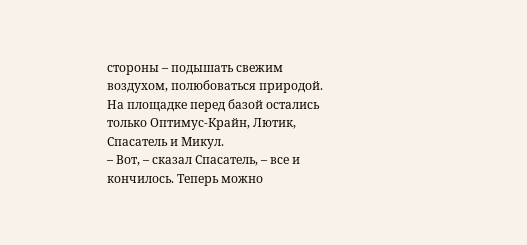стороны – подышать свежим воздухом, полюбоваться природой.
На площадке перед базой остались только Оптимус-Крайн, Лютик, Спасатель и Микул.
– Вот, – сказал Спасатель, – все и кончилось. Теперь можно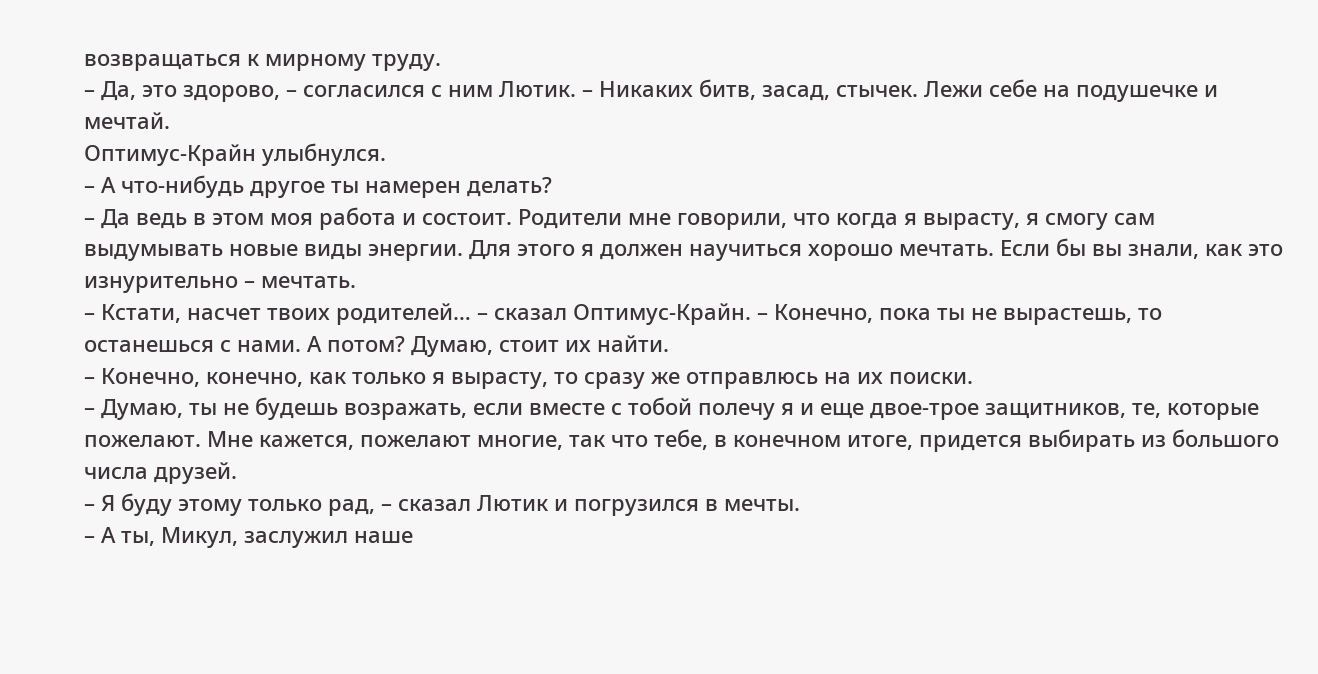возвращаться к мирному труду.
– Да, это здорово, – согласился с ним Лютик. – Никаких битв, засад, стычек. Лежи себе на подушечке и мечтай.
Оптимус-Крайн улыбнулся.
– А что-нибудь другое ты намерен делать?
– Да ведь в этом моя работа и состоит. Родители мне говорили, что когда я вырасту, я смогу сам выдумывать новые виды энергии. Для этого я должен научиться хорошо мечтать. Если бы вы знали, как это изнурительно – мечтать.
– Кстати, насчет твоих родителей… – сказал Оптимус-Крайн. – Конечно, пока ты не вырастешь, то останешься с нами. А потом? Думаю, стоит их найти.
– Конечно, конечно, как только я вырасту, то сразу же отправлюсь на их поиски.
– Думаю, ты не будешь возражать, если вместе с тобой полечу я и еще двое-трое защитников, те, которые пожелают. Мне кажется, пожелают многие, так что тебе, в конечном итоге, придется выбирать из большого числа друзей.
– Я буду этому только рад, – сказал Лютик и погрузился в мечты.
– А ты, Микул, заслужил наше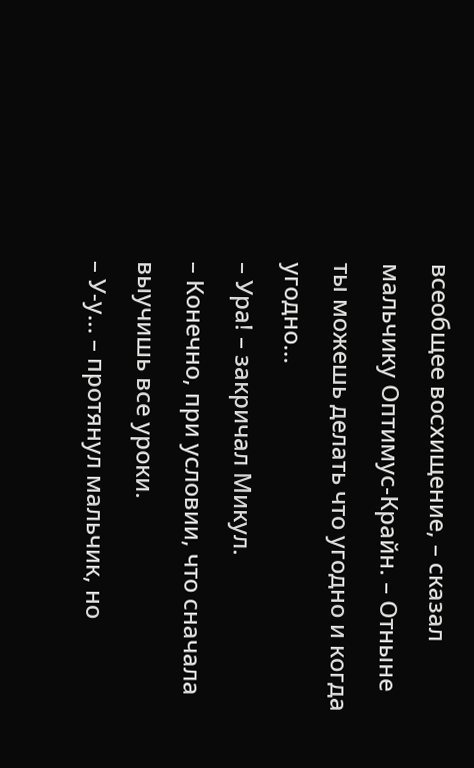всеобщее восхищение, – сказал мальчику Оптимус-Крайн. – Отныне ты можешь делать что угодно и когда угодно…
– Ура! – закричал Микул.
– Конечно, при условии, что сначала выучишь все уроки.
– У-у… – протянул мальчик, но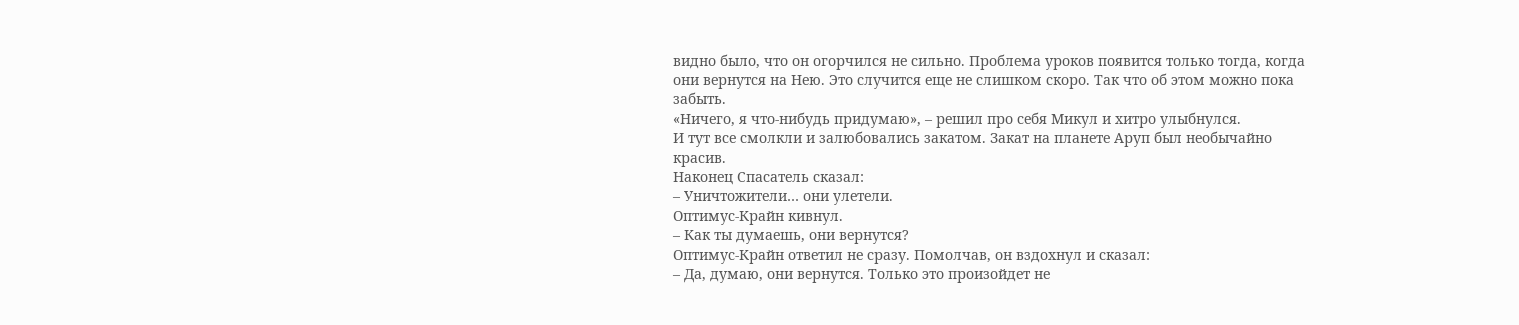видно было, что он огорчился не сильно. Проблема уроков появится только тогда, когда они вернутся на Нею. Это случится еще не слишком скоро. Так что об этом можно пока забыть.
«Ничего, я что-нибудь придумаю», – решил про себя Микул и хитро улыбнулся.
И тут все смолкли и залюбовались закатом. Закат на планете Аруп был необычайно красив.
Наконец Спасатель сказал:
– Уничтожители… они улетели.
Оптимус-Крайн кивнул.
– Как ты думаешь, они вернутся?
Оптимус-Крайн ответил не сразу. Помолчав, он вздохнул и сказал:
– Да, думаю, они вернутся. Только это произойдет не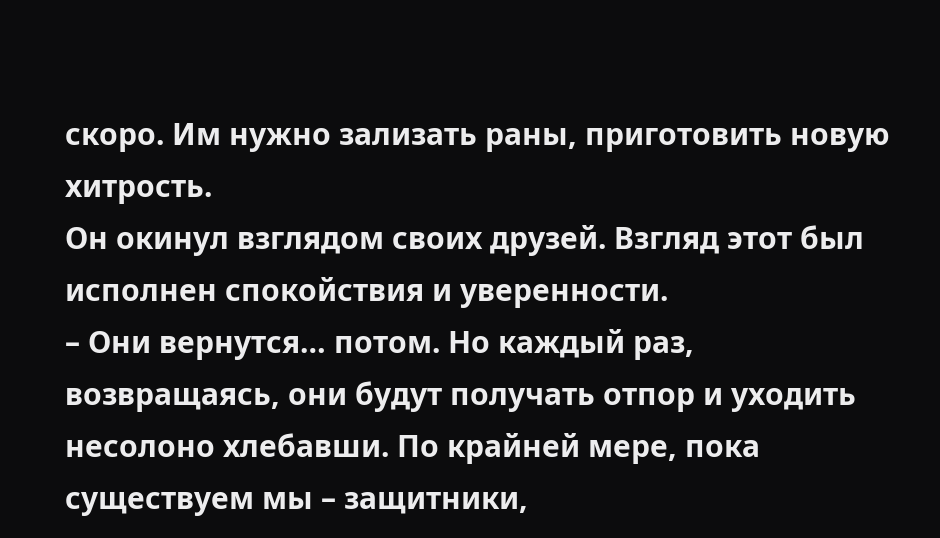скоро. Им нужно зализать раны, приготовить новую хитрость.
Он окинул взглядом своих друзей. Взгляд этот был исполнен спокойствия и уверенности.
– Они вернутся… потом. Но каждый раз, возвращаясь, они будут получать отпор и уходить несолоно хлебавши. По крайней мере, пока существуем мы – защитники,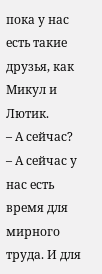пока у нас есть такие друзья, как Микул и Лютик.
– А сейчас?
– А сейчас у нас есть время для мирного труда. И для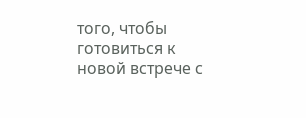того, чтобы готовиться к новой встрече с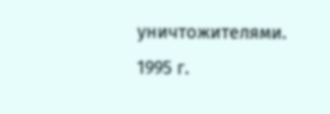уничтожителями.
1995 г.